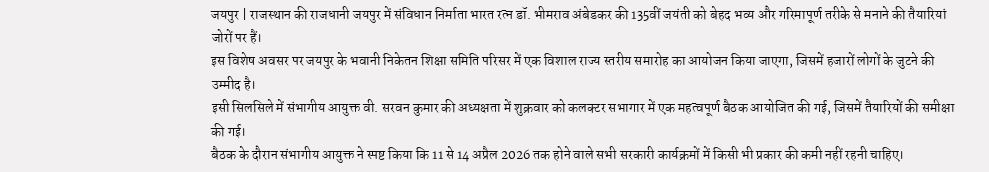जयपुर | राजस्थान की राजधानी जयपुर में संविधान निर्माता भारत रत्न डॉ. भीमराव अंबेडकर की 135वीं जयंती को बेहद भव्य और गरिमापूर्ण तरीके से मनाने की तैयारियां जोरों पर हैं।
इस विशेष अवसर पर जयपुर के भवानी निकेतन शिक्षा समिति परिसर में एक विशाल राज्य स्तरीय समारोह का आयोजन किया जाएगा, जिसमें हजारों लोगों के जुटने की उम्मीद है।
इसी सिलसिले में संभागीय आयुक्त वी. सरवन कुमार की अध्यक्षता में शुक्रवार को कलक्टर सभागार में एक महत्वपूर्ण बैठक आयोजित की गई, जिसमें तैयारियों की समीक्षा की गई।
बैठक के दौरान संभागीय आयुक्त ने स्पष्ट किया कि 11 से 14 अप्रैल 2026 तक होने वाले सभी सरकारी कार्यक्रमों में किसी भी प्रकार की कमी नहीं रहनी चाहिए।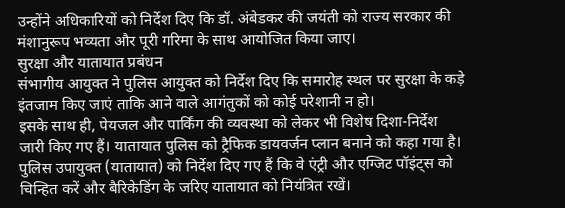उन्होंने अधिकारियों को निर्देश दिए कि डॉ. अंबेडकर की जयंती को राज्य सरकार की मंशानुरूप भव्यता और पूरी गरिमा के साथ आयोजित किया जाए।
सुरक्षा और यातायात प्रबंधन
संभागीय आयुक्त ने पुलिस आयुक्त को निर्देश दिए कि समारोह स्थल पर सुरक्षा के कड़े इंतजाम किए जाएं ताकि आने वाले आगंतुकों को कोई परेशानी न हो।
इसके साथ ही, पेयजल और पार्किंग की व्यवस्था को लेकर भी विशेष दिशा-निर्देश जारी किए गए हैं। यातायात पुलिस को ट्रैफिक डायवर्जन प्लान बनाने को कहा गया है।
पुलिस उपायुक्त (यातायात) को निर्देश दिए गए हैं कि वे एंट्री और एग्जिट पॉइंट्स को चिन्हित करें और बैरिकेडिंग के जरिए यातायात को नियंत्रित रखें।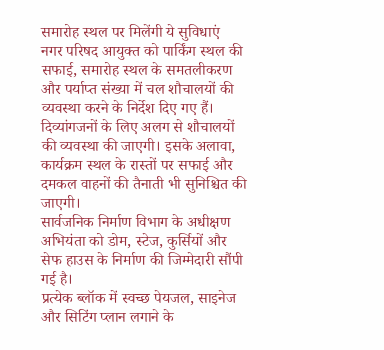समारोह स्थल पर मिलेंगी ये सुविधाएं
नगर परिषद आयुक्त को पार्किंग स्थल की सफाई, समारोह स्थल के समतलीकरण और पर्याप्त संख्या में चल शौचालयों की व्यवस्था करने के निर्देश दिए गए हैं।
दिव्यांगजनों के लिए अलग से शौचालयों की व्यवस्था की जाएगी। इसके अलावा, कार्यक्रम स्थल के रास्तों पर सफाई और दमकल वाहनों की तैनाती भी सुनिश्चित की जाएगी।
सार्वजनिक निर्माण विभाग के अधीक्षण अभियंता को डोम, स्टेज, कुर्सियों और सेफ हाउस के निर्माण की जिम्मेदारी सौंपी गई है।
प्रत्येक ब्लॉक में स्वच्छ पेयजल, साइनेज और सिटिंग प्लान लगाने के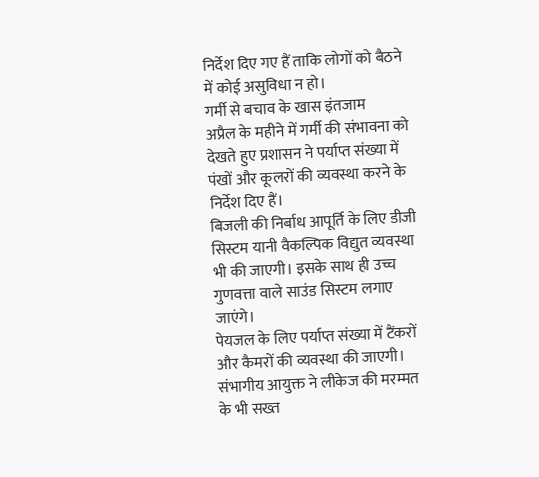निर्देश दिए गए हैं ताकि लोगों को बैठने में कोई असुविधा न हो।
गर्मी से बचाव के खास इंतजाम
अप्रैल के महीने में गर्मी की संभावना को देखते हुए प्रशासन ने पर्याप्त संख्या में पंखों और कूलरों की व्यवस्था करने के निर्देश दिए हैं।
बिजली की निर्बाध आपूर्ति के लिए डीजी सिस्टम यानी वैकल्पिक विद्युत व्यवस्था भी की जाएगी। इसके साथ ही उच्च गुणवत्ता वाले साउंड सिस्टम लगाए जाएंगे।
पेयजल के लिए पर्याप्त संख्या में टैंकरों और कैमरों की व्यवस्था की जाएगी। संभागीय आयुक्त ने लीकेज की मरम्मत के भी सख्त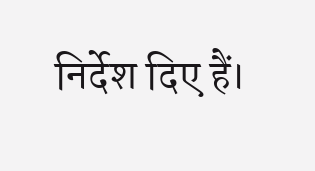निर्देश दिए हैं।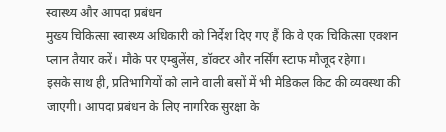स्वास्थ्य और आपदा प्रबंधन
मुख्य चिकित्सा स्वास्थ्य अधिकारी को निर्देश दिए गए हैं कि वे एक चिकित्सा एक्शन प्लान तैयार करें। मौके पर एम्बुलेंस, डॉक्टर और नर्सिंग स्टाफ मौजूद रहेगा।
इसके साथ ही, प्रतिभागियों को लाने वाली बसों में भी मेडिकल किट की व्यवस्था की जाएगी। आपदा प्रबंधन के लिए नागरिक सुरक्षा के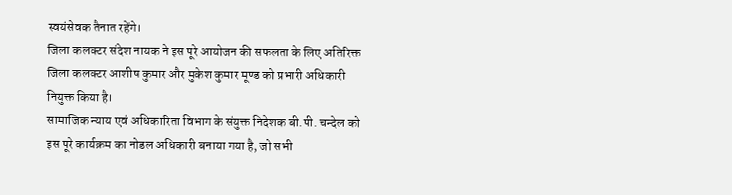स्वयंसेवक तैनात रहेंगे।
जिला कलक्टर संदेश नायक ने इस पूरे आयोजन की सफलता के लिए अतिरिक्त जिला कलक्टर आशीष कुमार और मुकेश कुमार मूण्ड को प्रभारी अधिकारी नियुक्त किया है।
सामाजिक न्याय एवं अधिकारिता विभाग के संयुक्त निदेशक बी.पी. चन्देल को इस पूरे कार्यक्रम का नोडल अधिकारी बनाया गया है, जो सभी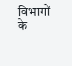विभागों के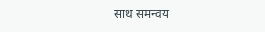साथ समन्वय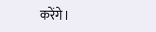करेंगे।